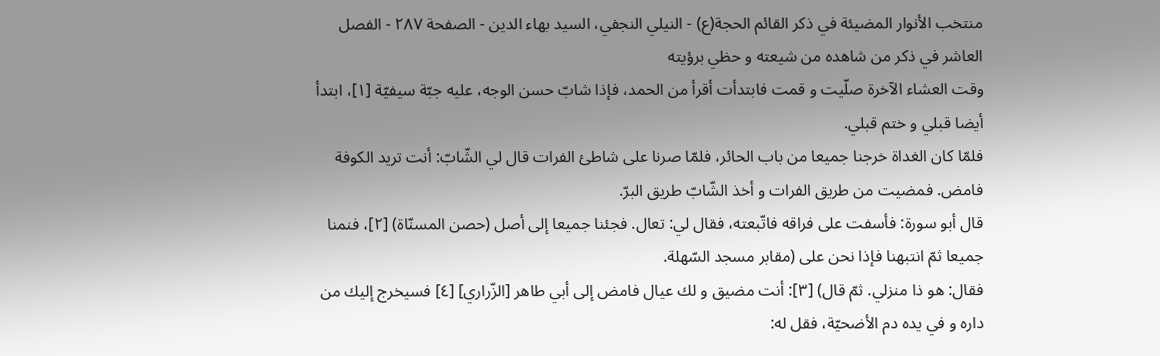منتخب الأنوار المضيئة في ذكر القائم الحجة(ع) - النيلي النجفي، السيد بهاء الدين - الصفحة ٢٨٧ - الفصل العاشر في ذكر من شاهده من شيعته و حظي برؤيته
وقت العشاء الآخرة صلّيت و قمت فابتدأت أقرأ من الحمد، فإذا شابّ حسن الوجه، عليه جبّة سيفيّة [١]، ابتدأ أيضا قبلي و ختم قبلي.
فلمّا كان الغداة خرجنا جميعا من باب الحائر، فلمّا صرنا على شاطئ الفرات قال لي الشّابّ: أنت تريد الكوفة فامض. فمضيت من طريق الفرات و أخذ الشّابّ طريق البرّ.
قال أبو سورة: فأسفت على فراقه فاتّبعته، فقال لي: تعال. فجئنا جميعا إلى أصل (حصن المسنّاة) [٢]، فنمنا جميعا ثمّ انتبهنا فإذا نحن على (مقابر مسجد السّهلة.
فقال: هو ذا منزلي. ثمّ قال) [٣]: أنت مضيق و لك عيال فامض إلى أبي طاهر [الزّراري] [٤] فسيخرج إليك من داره و في يده دم الأضحيّة، فقل له: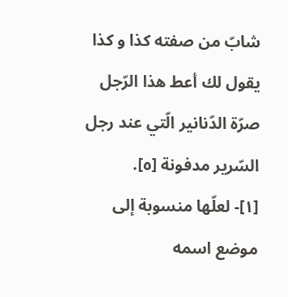شابّ من صفته كذا و كذا يقول لك أعط هذا الرّجل صرّة الدّنانير الّتي عند رجل السّرير مدفونة [٥].
[١]- لعلّها منسوبة إلى موضع اسمه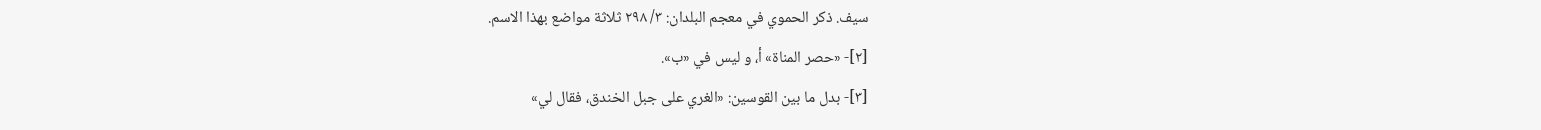سيف. ذكر الحموي في معجم البلدان: ٣/ ٢٩٨ ثلاثة مواضع بهذا الاسم.
[٢]- «حصر المناة» أ، و ليس في «ب».
[٣]- بدل ما بين القوسين: «الغري على جبل الخندق، فقال لي»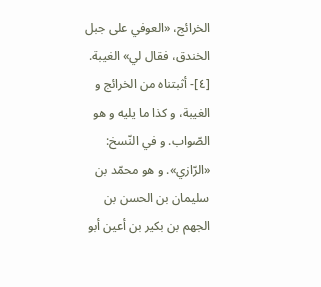الخرائج، «العوفي على جبل الخندق، فقال لي» الغيبة.
[٤]- أثبتناه من الخرائج و الغيبة، و كذا ما يليه و هو الصّواب. و في النّسخ: «الرّازي». و هو محمّد بن سليمان بن الحسن بن الجهم بن بكير بن أعين أبو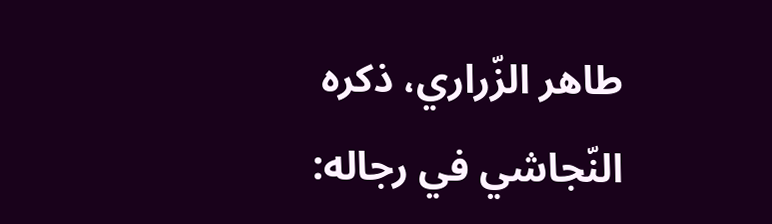طاهر الزّراري، ذكره النّجاشي في رجاله: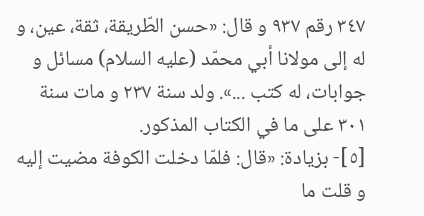٣٤٧ رقم ٩٣٧ و قال: «حسن الطّريقة، ثقة، عين، و له إلى مولانا أبي محمّد (عليه السلام) مسائل و جوابات، له كتب ...». ولد سنة ٢٣٧ و مات سنة ٣٠١ على ما في الكتاب المذكور.
[٥]- بزيادة: «قال: فلمّا دخلت الكوفة مضيت إليه و قلت ما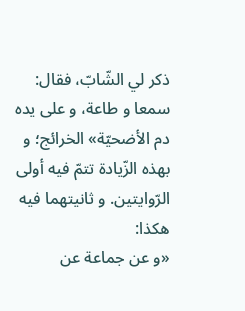ذكر لي الشّابّ، فقال: سمعا و طاعة، و على يده دم الأضحيّة» الخرائج؛ و بهذه الزّيادة تتمّ فيه أولى الرّوايتين. و ثانيتهما فيه هكذا:
«و عن جماعة عن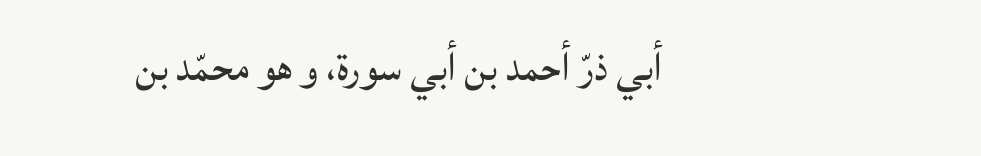أبي ذرّ أحمد بن أبي سورة، و هو محمّد بن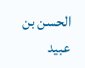الحسن بن عبيد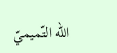اللّه التّميميّ